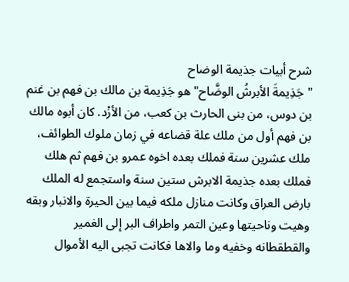شرح أبيات جذيمة الوضاح
"جَذِيمةَ الأبرشُ الوضَّاح" هو جَذِيمة بن مالك بن فهم بن غنم بن دوس، من بنى الحارث بن كعب، من الأزْد. كان أبوه مالك بن فهم أول من ملك علة قضاعه في زمان ملوك الطوائف، ملك عشرين سنة فملك بعده اخوه عمرو بن فهم ثم هلك فملك بعده جذيمة الابرش ستين سنة واستجمع له الملك بارض العراق وكانت منازل ملكه فيما بين الحيرة والانبار وبقه وهيت وناحيتها وعين التمر واطراف البر إلى الغمير والقطقطانه وخفيه وما والاها فكانت تجبى اليه الأموال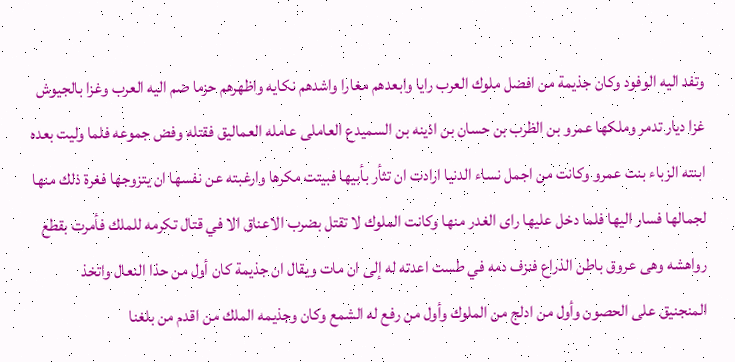وتفد اليه الوفود وكان جذيمة من افضل ملوك العرب رايا وابعدهم مغارا واشدهم نكايه واظهرهم حزما ضم اليه العرب وغزا بالجيوش غزا ديار تدمر وملكها عمرو بن الظرب بن حسان بن اذينه بن السميدع العاملى عامله العماليق فقتله وفض جموعه فلما وليت بعده ابنته الزباء بنت عمرو وكانت من اجمل نساء الدنيا ارادت ان تثأر بأبيها فبيتت مكرها وارغبته عن نفسها ان يتزوجها فغرة ذلك منها لجمالها فسار اليها فلما دخل عليها راى الغدر منها وكانت الملوك لا تقتل بضرب الاعناق الا في قتال تكرمه للملك فأمرت بقطع رواهشه وهى عروق باطن الذراع فنزف دمه في طست اعدته له إلى ان مات ويقال ان جذيمة كان أول من حذا النعال واتخذ المنجنيق على الحصون وأول من ادلج من الملوك وأول من رفع له الشمع وكان وجذيمه الملك من اقدم من بلغنا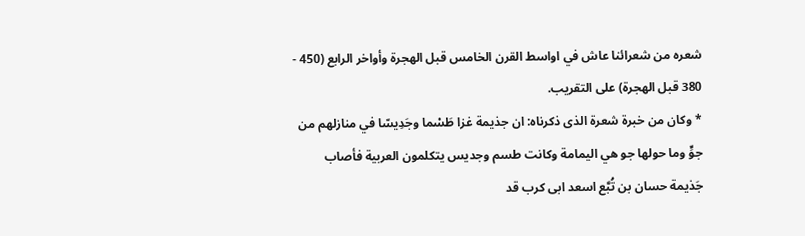شعره من شعرائنا عاش في اواسط القرن الخامس قبل الهجرة وأواخر الرابع (450 - 380 قبل الهجرة) على التقريب.
* وكان من خبرة شعرة الذى ذكرناه: ان جذيمة غزا طَسْما وجَدِيسّا في منازلهم من جوٍّ وما حولها جو هي اليمامة وكانت طسم وجديس يتكلمون العربية فأصاب جَذيمة حسان بن تُبَّع اسعد ابى كرب قد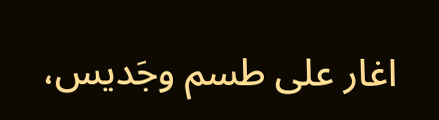اغار على طسم وجَديس،